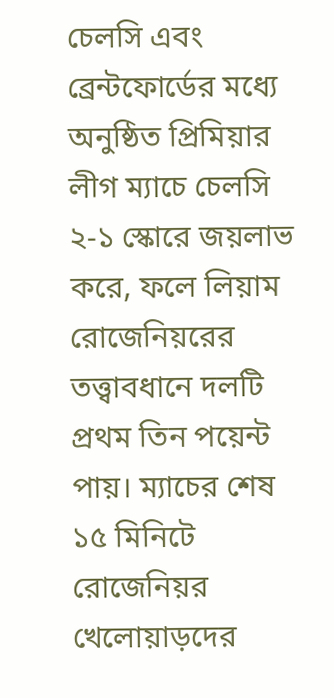চেলসি এবং ব্রেন্টফোর্ডের মধ্যে অনুষ্ঠিত প্রিমিয়ার লীগ ম্যাচে চেলসি ২-১ স্কোরে জয়লাভ করে, ফলে লিয়াম রোজেনিয়রের তত্ত্বাবধানে দলটি প্রথম তিন পয়েন্ট পায়। ম্যাচের শেষ ১৫ মিনিটে রোজেনিয়র খেলোয়াড়দের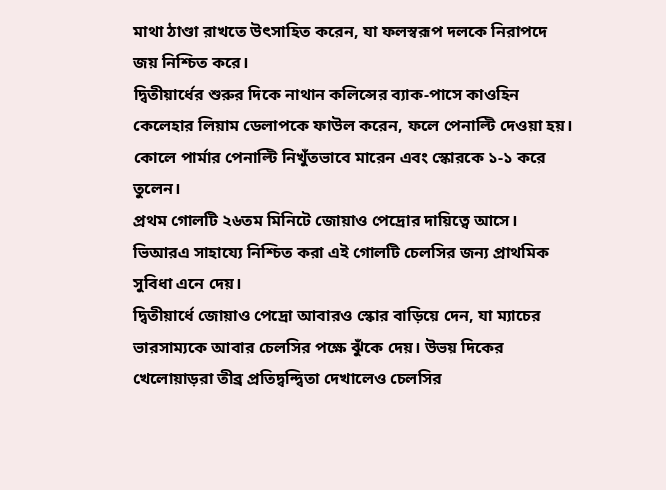মাথা ঠাণ্ডা রাখতে উৎসাহিত করেন, যা ফলস্বরূপ দলকে নিরাপদে জয় নিশ্চিত করে।
দ্বিতীয়ার্ধের শুরুর দিকে নাথান কলিন্সের ব্যাক-পাসে কাওহিন কেলেহার লিয়াম ডেলাপকে ফাউল করেন, ফলে পেনাল্টি দেওয়া হয়। কোলে পার্মার পেনাল্টি নিখুঁতভাবে মারেন এবং স্কোরকে ১-১ করে তুলেন।
প্রথম গোলটি ২৬তম মিনিটে জোয়াও পেদ্রোর দায়িত্বে আসে। ভিআরএ সাহায্যে নিশ্চিত করা এই গোলটি চেলসির জন্য প্রাথমিক সুবিধা এনে দেয়।
দ্বিতীয়ার্ধে জোয়াও পেদ্রো আবারও স্কোর বাড়িয়ে দেন, যা ম্যাচের ভারসাম্যকে আবার চেলসির পক্ষে ঝুঁকে দেয়। উভয় দিকের খেলোয়াড়রা তীব্র প্রতিদ্বন্দ্বিতা দেখালেও চেলসির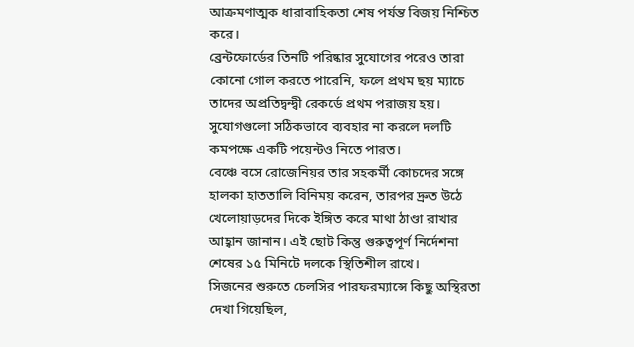আক্রমণাত্মক ধারাবাহিকতা শেষ পর্যন্ত বিজয় নিশ্চিত করে।
ব্রেন্টফোর্ডের তিনটি পরিষ্কার সুযোগের পরেও তারা কোনো গোল করতে পারেনি, ফলে প্রথম ছয় ম্যাচে তাদের অপ্রতিদ্বন্দ্বী রেকর্ডে প্রথম পরাজয় হয়। সুযোগগুলো সঠিকভাবে ব্যবহার না করলে দলটি কমপক্ষে একটি পয়েন্টও নিতে পারত।
বেঞ্চে বসে রোজেনিয়র তার সহকর্মী কোচদের সঙ্গে হালকা হাততালি বিনিময় করেন, তারপর দ্রুত উঠে খেলোয়াড়দের দিকে ইঙ্গিত করে মাথা ঠাণ্ডা রাখার আহ্বান জানান। এই ছোট কিন্তু গুরুত্বপূর্ণ নির্দেশনা শেষের ১৫ মিনিটে দলকে স্থিতিশীল রাখে।
সিজনের শুরুতে চেলসির পারফরম্যান্সে কিছু অস্থিরতা দেখা গিয়েছিল,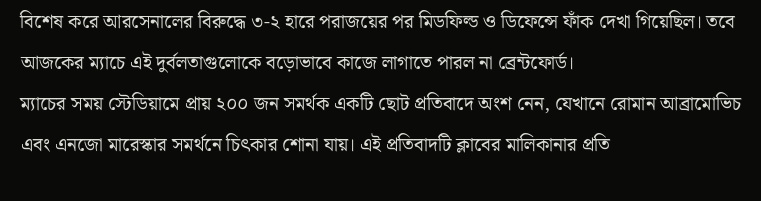বিশেষ করে আরসেনালের বিরুদ্ধে ৩-২ হারে পরাজয়ের পর মিডফিল্ড ও ডিফেন্সে ফাঁক দেখা গিয়েছিল। তবে আজকের ম্যাচে এই দুর্বলতাগুলোকে বড়োভাবে কাজে লাগাতে পারল না ব্রেন্টফোর্ড।
ম্যাচের সময় স্টেডিয়ামে প্রায় ২০০ জন সমর্থক একটি ছোট প্রতিবাদে অংশ নেন, যেখানে রোমান আব্রামোভিচ এবং এনজো মারেস্কার সমর্থনে চিৎকার শোনা যায়। এই প্রতিবাদটি ক্লাবের মালিকানার প্রতি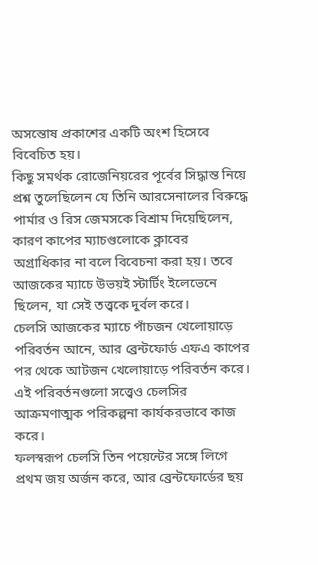অসন্তোষ প্রকাশের একটি অংশ হিসেবে বিবেচিত হয়।
কিছু সমর্থক রোজেনিয়রের পূর্বের সিদ্ধান্ত নিয়ে প্রশ্ন তুলেছিলেন যে তিনি আরসেনালের বিরুদ্ধে পার্মার ও রিস জেমসকে বিশ্রাম দিয়েছিলেন, কারণ কাপের ম্যাচগুলোকে ক্লাবের অগ্রাধিকার না বলে বিবেচনা করা হয়। তবে আজকের ম্যাচে উভয়ই স্টার্টিং ইলেভেনে ছিলেন, যা সেই তত্ত্বকে দুর্বল করে।
চেলসি আজকের ম্যাচে পাঁচজন খেলোয়াড়ে পরিবর্তন আনে, আর ব্রেন্টফোর্ড এফএ কাপের পর থেকে আটজন খেলোয়াড়ে পরিবর্তন করে। এই পরিবর্তনগুলো সত্ত্বেও চেলসির আক্রমণাত্মক পরিকল্পনা কার্যকরভাবে কাজ করে।
ফলস্বরূপ চেলসি তিন পয়েন্টের সঙ্গে লিগে প্রথম জয় অর্জন করে, আর ব্রেন্টফোর্ডের ছয়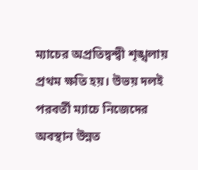ম্যাচের অপ্রতিদ্বন্দ্বী শৃঙ্খলায় প্রথম ক্ষতি হয়। উভয় দলই পরবর্তী ম্যাচে নিজেদের অবস্থান উন্নত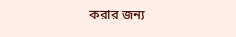করার জন্য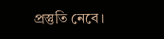প্রস্তুতি নেবে।